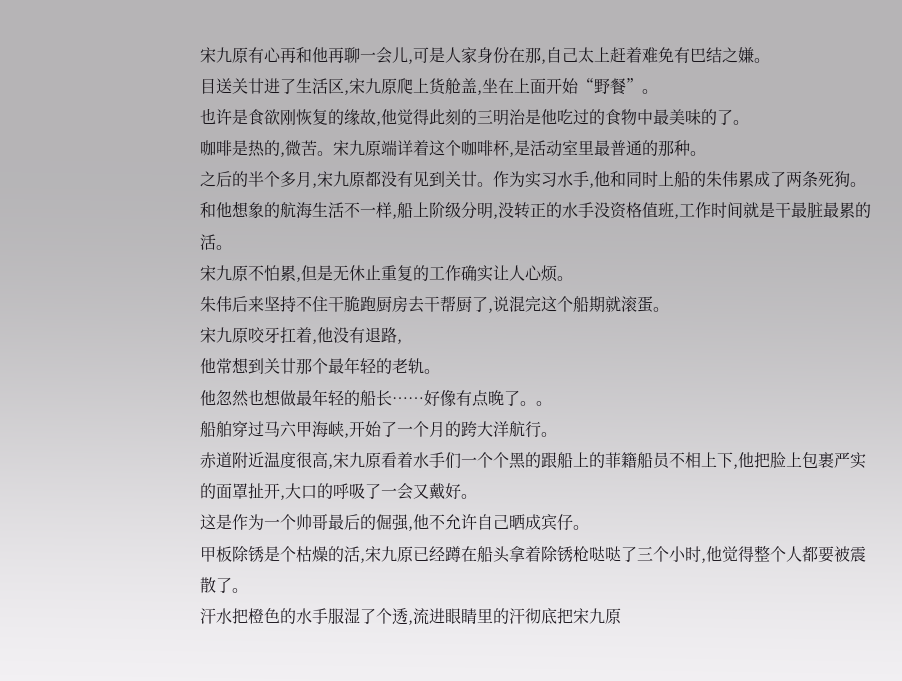宋九原有心再和他再聊一会儿,可是人家身份在那,自己太上赶着难免有巴结之嫌。
目送关廿进了生活区,宋九原爬上货舱盖,坐在上面开始“野餐”。
也许是食欲刚恢复的缘故,他觉得此刻的三明治是他吃过的食物中最美味的了。
咖啡是热的,微苦。宋九原端详着这个咖啡杯,是活动室里最普通的那种。
之后的半个多月,宋九原都没有见到关廿。作为实习水手,他和同时上船的朱伟累成了两条死狗。
和他想象的航海生活不一样,船上阶级分明,没转正的水手没资格值班,工作时间就是干最脏最累的活。
宋九原不怕累,但是无休止重复的工作确实让人心烦。
朱伟后来坚持不住干脆跑厨房去干帮厨了,说混完这个船期就滚蛋。
宋九原咬牙扛着,他没有退路,
他常想到关廿那个最年轻的老轨。
他忽然也想做最年轻的船长……好像有点晚了。。
船舶穿过马六甲海峡,开始了一个月的跨大洋航行。
赤道附近温度很高,宋九原看着水手们一个个黑的跟船上的菲籍船员不相上下,他把脸上包裹严实的面罩扯开,大口的呼吸了一会又戴好。
这是作为一个帅哥最后的倔强,他不允许自己晒成宾仔。
甲板除锈是个枯燥的活,宋九原已经蹲在船头拿着除锈枪哒哒了三个小时,他觉得整个人都要被震散了。
汗水把橙色的水手服湿了个透,流进眼睛里的汗彻底把宋九原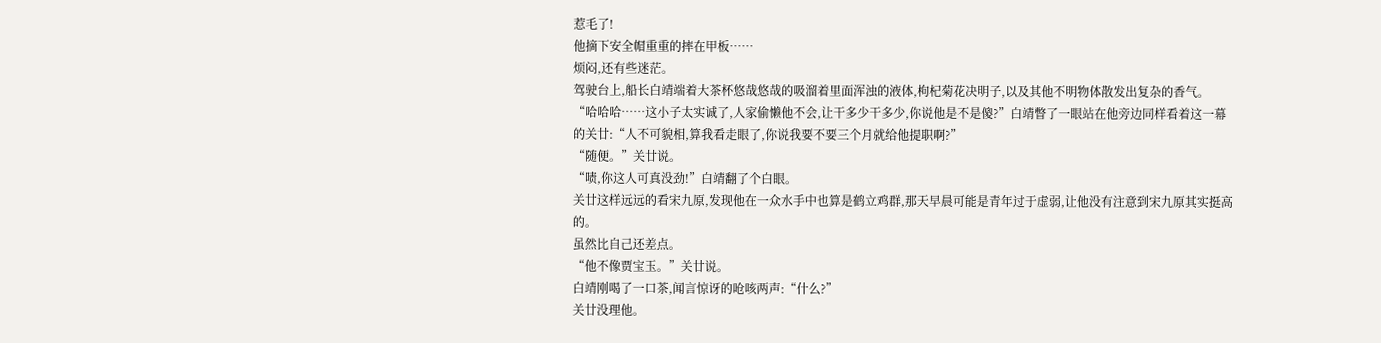惹毛了!
他摘下安全帽重重的摔在甲板……
烦闷,还有些迷茫。
驾驶台上,船长白靖端着大茶杯悠哉悠哉的吸溜着里面浑浊的液体,枸杞菊花决明子,以及其他不明物体散发出复杂的香气。
“哈哈哈……这小子太实诚了,人家偷懒他不会,让干多少干多少,你说他是不是傻?”白靖瞥了一眼站在他旁边同样看着这一幕的关廿:“人不可貌相,算我看走眼了,你说我要不要三个月就给他提职啊?”
“随便。”关廿说。
“啧,你这人可真没劲!”白靖翻了个白眼。
关廿这样远远的看宋九原,发现他在一众水手中也算是鹤立鸡群,那天早晨可能是青年过于虚弱,让他没有注意到宋九原其实挺高的。
虽然比自己还差点。
“他不像贾宝玉。”关廿说。
白靖刚喝了一口茶,闻言惊讶的呛咳两声:“什么?”
关廿没理他。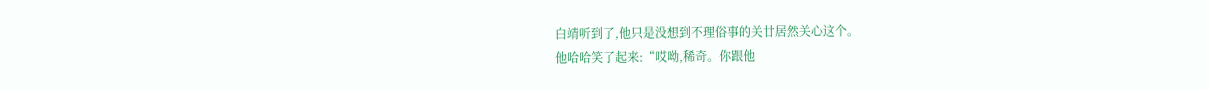白靖听到了,他只是没想到不理俗事的关廿居然关心这个。
他哈哈笑了起来:“哎呦,稀奇。你跟他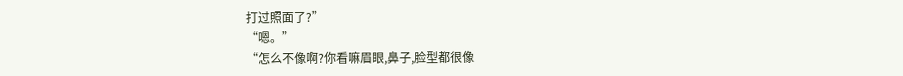打过照面了?”
“嗯。”
“怎么不像啊?你看嘛眉眼,鼻子,脸型都很像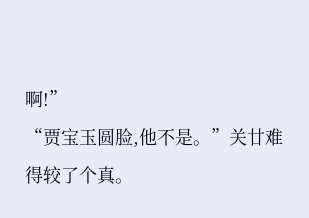啊!”
“贾宝玉圆脸,他不是。”关廿难得较了个真。